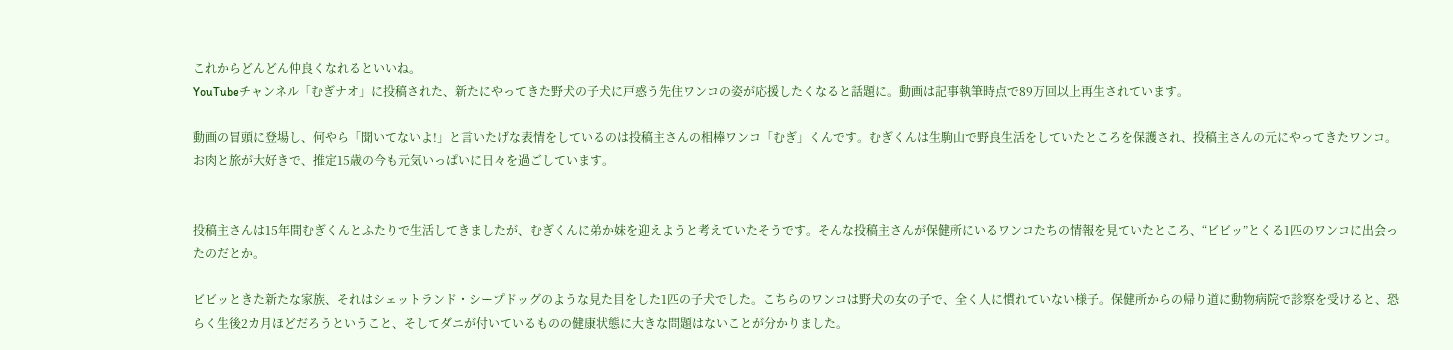これからどんどん仲良くなれるといいね。
YouTubeチャンネル「むぎナオ」に投稿された、新たにやってきた野犬の子犬に戸惑う先住ワンコの姿が応援したくなると話題に。動画は記事執筆時点で89万回以上再生されています。

動画の冒頭に登場し、何やら「聞いてないよ!」と言いたげな表情をしているのは投稿主さんの相棒ワンコ「むぎ」くんです。むぎくんは生駒山で野良生活をしていたところを保護され、投稿主さんの元にやってきたワンコ。お肉と旅が大好きで、推定15歳の今も元気いっぱいに日々を過ごしています。


投稿主さんは15年間むぎくんとふたりで生活してきましたが、むぎくんに弟か妹を迎えようと考えていたそうです。そんな投稿主さんが保健所にいるワンコたちの情報を見ていたところ、“ビビッ”とくる1匹のワンコに出会ったのだとか。

ビビッときた新たな家族、それはシェットランド・シープドッグのような見た目をした1匹の子犬でした。こちらのワンコは野犬の女の子で、全く人に慣れていない様子。保健所からの帰り道に動物病院で診察を受けると、恐らく生後2カ月ほどだろうということ、そしてダニが付いているものの健康状態に大きな問題はないことが分かりました。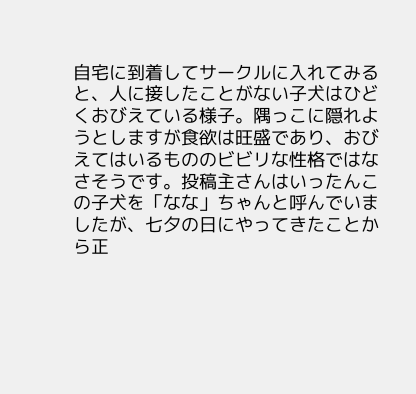自宅に到着してサークルに入れてみると、人に接したことがない子犬はひどくおびえている様子。隅っこに隠れようとしますが食欲は旺盛であり、おびえてはいるもののビビリな性格ではなさそうです。投稿主さんはいったんこの子犬を「なな」ちゃんと呼んでいましたが、七夕の日にやってきたことから正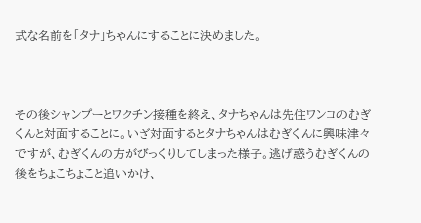式な名前を「タナ」ちゃんにすることに決めました。



その後シャンプーとワクチン接種を終え、タナちゃんは先住ワンコのむぎくんと対面することに。いざ対面するとタナちゃんはむぎくんに興味津々ですが、むぎくんの方がびっくりしてしまった様子。逃げ惑うむぎくんの後をちょこちょこと追いかけ、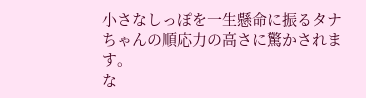小さなしっぽを一生懸命に振るタナちゃんの順応力の高さに驚かされます。
な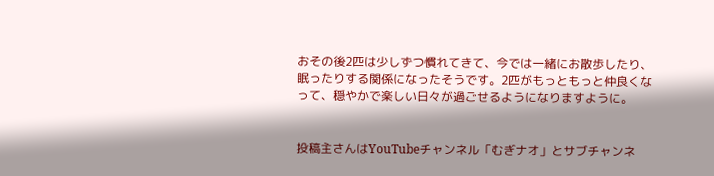おその後2匹は少しずつ慣れてきて、今では一緒にお散歩したり、眠ったりする関係になったそうです。2匹がもっともっと仲良くなって、穏やかで楽しい日々が過ごせるようになりますように。


投稿主さんはYouTubeチャンネル「むぎナオ」とサブチャンネ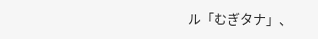ル「むぎタナ」、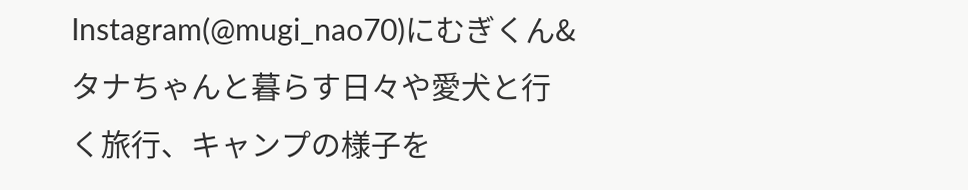Instagram(@mugi_nao70)にむぎくん&タナちゃんと暮らす日々や愛犬と行く旅行、キャンプの様子を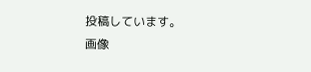投稿しています。
画像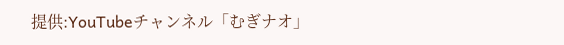提供:YouTubeチャンネル「むぎナオ」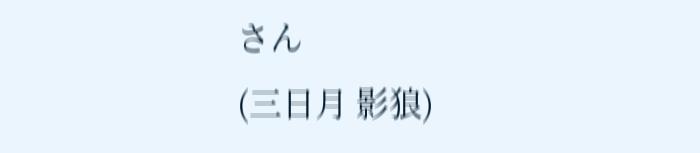さん
(三日月 影狼)